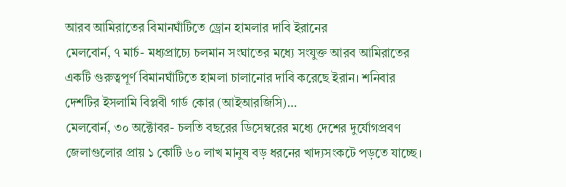আরব আমিরাতের বিমানঘাঁটিতে ড্রোন হামলার দাবি ইরানের
মেলবোর্ন, ৭ মার্চ- মধ্যপ্রাচ্যে চলমান সংঘাতের মধ্যে সংযুক্ত আরব আমিরাতের একটি গুরুত্বপূর্ণ বিমানঘাঁটিতে হামলা চালানোর দাবি করেছে ইরান। শনিবার দেশটির ইসলামি বিপ্লবী গার্ড কোর (আইআরজিসি)…
মেলবোর্ন, ৩০ অক্টোবর- চলতি বছরের ডিসেম্বরের মধ্যে দেশের দুর্যোগপ্রবণ জেলাগুলোর প্রায় ১ কোটি ৬০ লাখ মানুষ বড় ধরনের খাদ্যসংকটে পড়তে যাচ্ছে।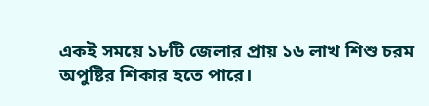একই সময়ে ১৮টি জেলার প্রায় ১৬ লাখ শিশু চরম অপুষ্টির শিকার হতে পারে।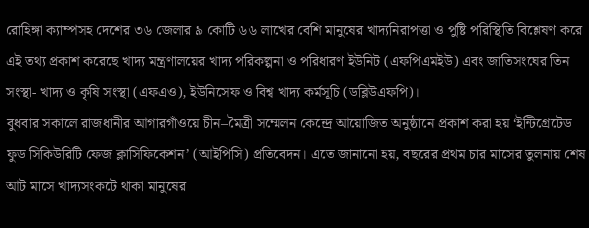রোহিঙ্গা ক্যাম্পসহ দেশের ৩৬ জেলার ৯ কোটি ৬৬ লাখের বেশি মানুষের খাদ্যনিরাপত্তা ও পুষ্টি পরিস্থিতি বিশ্লেষণ করে এই তথ্য প্রকাশ করেছে খাদ্য মন্ত্রণালয়ের খাদ্য পরিকল্পনা ও পরিধারণ ইউনিট (এফপিএমইউ) এবং জাতিসংঘের তিন সংস্থা- খাদ্য ও কৃষি সংস্থা (এফএও), ইউনিসেফ ও বিশ্ব খাদ্য কর্মসূচি (ডব্লিউএফপি)।
বুধবার সকালে রাজধানীর আগারগাঁওয়ে চীন–মৈত্রী সম্মেলন কেন্দ্রে আয়োজিত অনুষ্ঠানে প্রকাশ করা হয় ‘ইন্টিগ্রেটেড ফুড সিকিউরিটি ফেজ ক্লাসিফিকেশন’ (আইপিসি) প্রতিবেদন। এতে জানানো হয়, বছরের প্রথম চার মাসের তুলনায় শেষ আট মাসে খাদ্যসংকটে থাকা মানুষের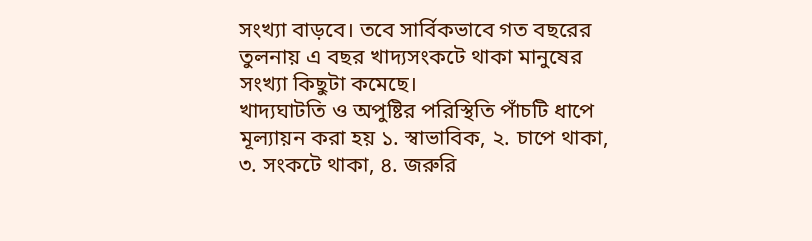সংখ্যা বাড়বে। তবে সার্বিকভাবে গত বছরের তুলনায় এ বছর খাদ্যসংকটে থাকা মানুষের সংখ্যা কিছুটা কমেছে।
খাদ্যঘাটতি ও অপুষ্টির পরিস্থিতি পাঁচটি ধাপে মূল্যায়ন করা হয় ১. স্বাভাবিক, ২. চাপে থাকা, ৩. সংকটে থাকা, ৪. জরুরি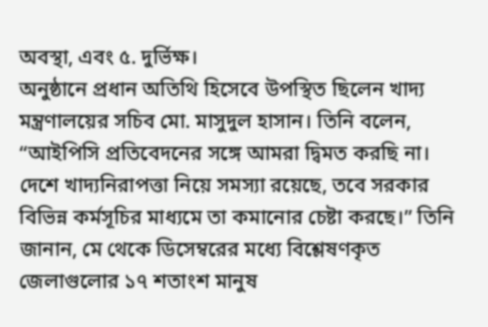অবস্থা, এবং ৫. দুর্ভিক্ষ।
অনুষ্ঠানে প্রধান অতিথি হিসেবে উপস্থিত ছিলেন খাদ্য মন্ত্রণালয়ের সচিব মো. মাসুদুল হাসান। তিনি বলেন, “আইপিসি প্রতিবেদনের সঙ্গে আমরা দ্বিমত করছি না। দেশে খাদ্যনিরাপত্তা নিয়ে সমস্যা রয়েছে, তবে সরকার বিভিন্ন কর্মসূচির মাধ্যমে তা কমানোর চেষ্টা করছে।” তিনি জানান, মে থেকে ডিসেম্বরের মধ্যে বিশ্লেষণকৃত জেলাগুলোর ১৭ শতাংশ মানুষ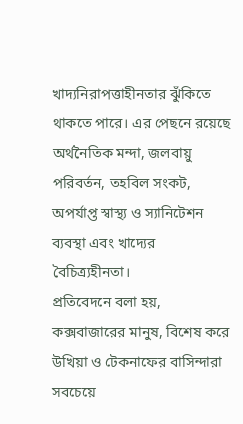খাদ্যনিরাপত্তাহীনতার ঝুঁকিতে থাকতে পারে। এর পেছনে রয়েছে অর্থনৈতিক মন্দা, জলবায়ু পরিবর্তন, তহবিল সংকট, অপর্যাপ্ত স্বাস্থ্য ও স্যানিটেশন ব্যবস্থা এবং খাদ্যের বৈচিত্র্যহীনতা।
প্রতিবেদনে বলা হয়, কক্সবাজারের মানুষ, বিশেষ করে উখিয়া ও টেকনাফের বাসিন্দারা সবচেয়ে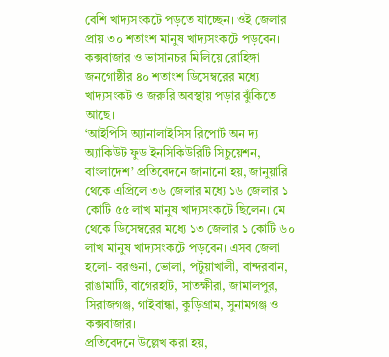বেশি খাদ্যসংকটে পড়তে যাচ্ছেন। ওই জেলার প্রায় ৩০ শতাংশ মানুষ খাদ্যসংকটে পড়বেন। কক্সবাজার ও ভাসানচর মিলিয়ে রোহিঙ্গা জনগোষ্ঠীর ৪০ শতাংশ ডিসেম্বরের মধ্যে খাদ্যসংকট ও জরুরি অবস্থায় পড়ার ঝুঁকিতে আছে।
‘আইপিসি অ্যানালাইসিস রিপোর্ট অন দ্য অ্যাকিউট ফুড ইনসিকিউরিটি সিচুয়েশন, বাংলাদেশ’ প্রতিবেদনে জানানো হয়, জানুয়ারি থেকে এপ্রিলে ৩৬ জেলার মধ্যে ১৬ জেলার ১ কোটি ৫৫ লাখ মানুষ খাদ্যসংকটে ছিলেন। মে থেকে ডিসেম্বরের মধ্যে ১৩ জেলার ১ কোটি ৬০ লাখ মানুষ খাদ্যসংকটে পড়বেন। এসব জেলা হলো- বরগুনা, ভোলা, পটুয়াখালী, বান্দরবান, রাঙামাটি, বাগেরহাট, সাতক্ষীরা, জামালপুর, সিরাজগঞ্জ, গাইবান্ধা, কুড়িগ্রাম, সুনামগঞ্জ ও কক্সবাজার।
প্রতিবেদনে উল্লেখ করা হয়,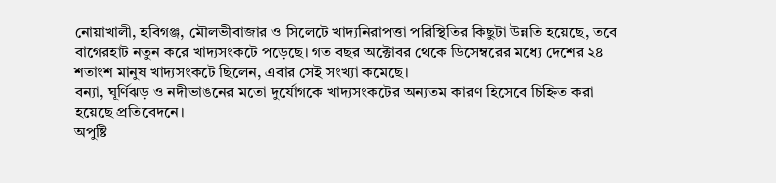নোয়াখালী, হবিগঞ্জ, মৌলভীবাজার ও সিলেটে খাদ্যনিরাপত্তা পরিস্থিতির কিছুটা উন্নতি হয়েছে, তবে বাগেরহাট নতুন করে খাদ্যসংকটে পড়েছে। গত বছর অক্টোবর থেকে ডিসেম্বরের মধ্যে দেশের ২৪ শতাংশ মানুষ খাদ্যসংকটে ছিলেন, এবার সেই সংখ্যা কমেছে।
বন্যা, ঘূর্ণিঝড় ও নদীভাঙনের মতো দুর্যোগকে খাদ্যসংকটের অন্যতম কারণ হিসেবে চিহ্নিত করা হয়েছে প্রতিবেদনে।
অপুষ্টি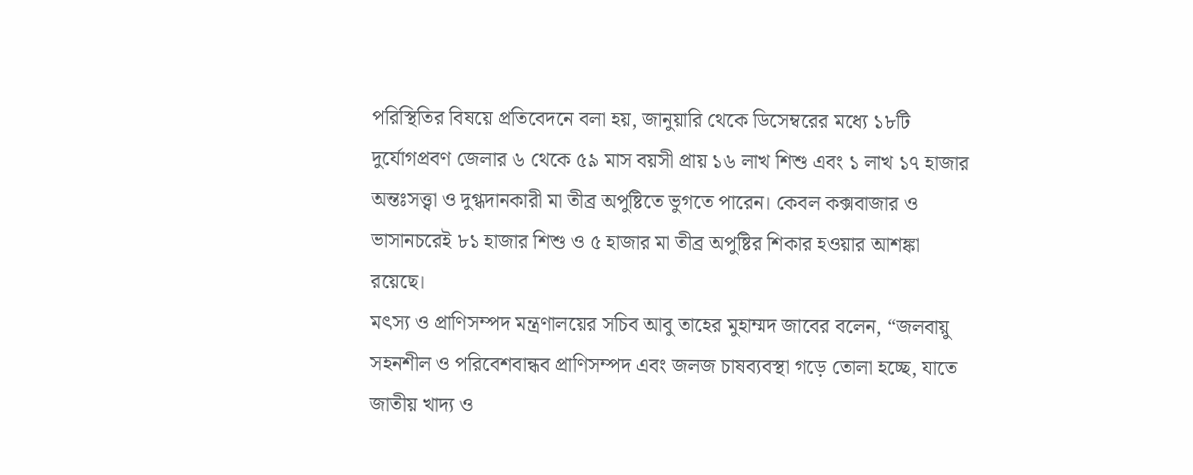পরিস্থিতির বিষয়ে প্রতিবেদনে বলা হয়, জানুয়ারি থেকে ডিসেম্বরের মধ্যে ১৮টি দুর্যোগপ্রবণ জেলার ৬ থেকে ৫৯ মাস বয়সী প্রায় ১৬ লাখ শিশু এবং ১ লাখ ১৭ হাজার অন্তঃসত্ত্বা ও দুগ্ধদানকারী মা তীব্র অপুষ্টিতে ভুগতে পারেন। কেবল কক্সবাজার ও ভাসানচরেই ৮১ হাজার শিশু ও ৫ হাজার মা তীব্র অপুষ্টির শিকার হওয়ার আশঙ্কা রয়েছে।
মৎস্য ও প্রাণিসম্পদ মন্ত্রণালয়ের সচিব আবু তাহের মুহাম্মদ জাবের বলেন, “জলবায়ু সহনশীল ও পরিবেশবান্ধব প্রাণিসম্পদ এবং জলজ চাষব্যবস্থা গড়ে তোলা হচ্ছে, যাতে জাতীয় খাদ্য ও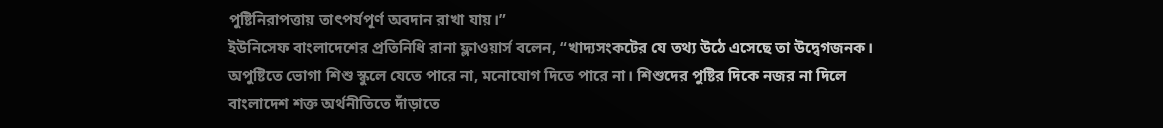পুষ্টিনিরাপত্তায় তাৎপর্যপূর্ণ অবদান রাখা যায়।”
ইউনিসেফ বাংলাদেশের প্রতিনিধি রানা ফ্লাওয়ার্স বলেন, “খাদ্যসংকটের যে তথ্য উঠে এসেছে তা উদ্বেগজনক। অপুষ্টিতে ভোগা শিশু স্কুলে যেতে পারে না, মনোযোগ দিতে পারে না। শিশুদের পুষ্টির দিকে নজর না দিলে বাংলাদেশ শক্ত অর্থনীতিতে দাঁড়াতে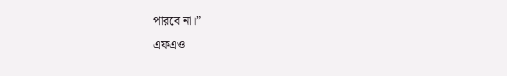পারবে না।”
এফএও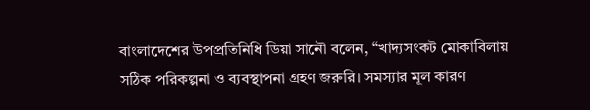বাংলাদেশের উপপ্রতিনিধি ডিয়া সানৌ বলেন, “খাদ্যসংকট মোকাবিলায় সঠিক পরিকল্পনা ও ব্যবস্থাপনা গ্রহণ জরুরি। সমস্যার মূল কারণ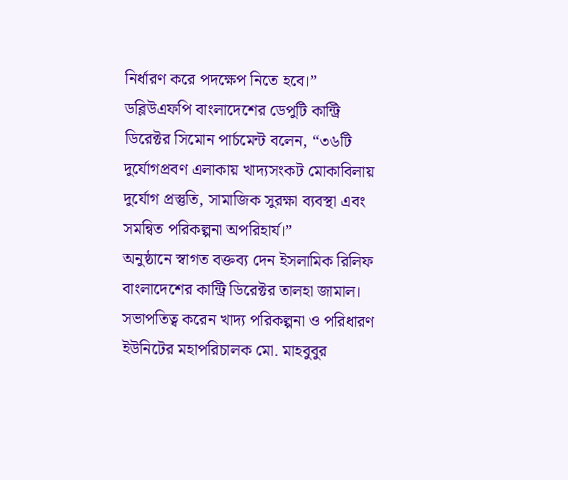নির্ধারণ করে পদক্ষেপ নিতে হবে।”
ডব্লিউএফপি বাংলাদেশের ডেপুটি কান্ট্রি ডিরেক্টর সিমোন পার্চমেন্ট বলেন, “৩৬টি দুর্যোগপ্রবণ এলাকায় খাদ্যসংকট মোকাবিলায় দুর্যোগ প্রস্তুতি, সামাজিক সুরক্ষা ব্যবস্থা এবং সমন্বিত পরিকল্পনা অপরিহার্য।”
অনুষ্ঠানে স্বাগত বক্তব্য দেন ইসলামিক রিলিফ বাংলাদেশের কান্ট্রি ডিরেক্টর তালহা জামাল। সভাপতিত্ব করেন খাদ্য পরিকল্পনা ও পরিধারণ ইউনিটের মহাপরিচালক মো. মাহবুবুর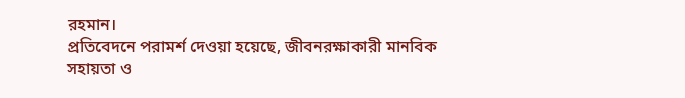রহমান।
প্রতিবেদনে পরামর্শ দেওয়া হয়েছে, জীবনরক্ষাকারী মানবিক সহায়তা ও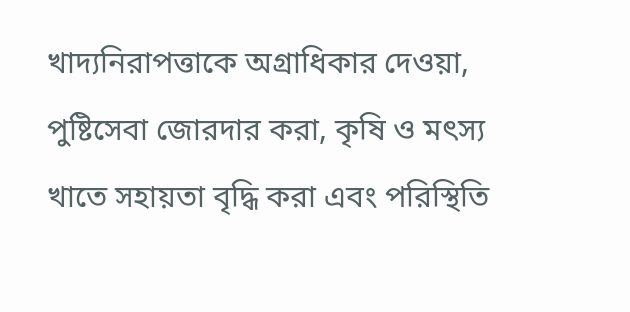খাদ্যনিরাপত্তাকে অগ্রাধিকার দেওয়া, পুষ্টিসেবা জোরদার করা, কৃষি ও মৎস্য খাতে সহায়তা বৃদ্ধি করা এবং পরিস্থিতি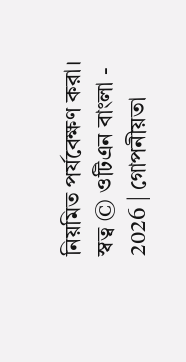নিয়মিত পর্যবেক্ষণ করা।
স্বত্ব © ওটিএন বাংলা - 2026 | গোপনীয়তা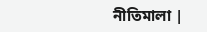নীতিমালা |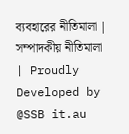ব্যবহারের নীতিমালা | সম্পাদকীয় নীতিমালা | Proudly Developed by @SSB it.au